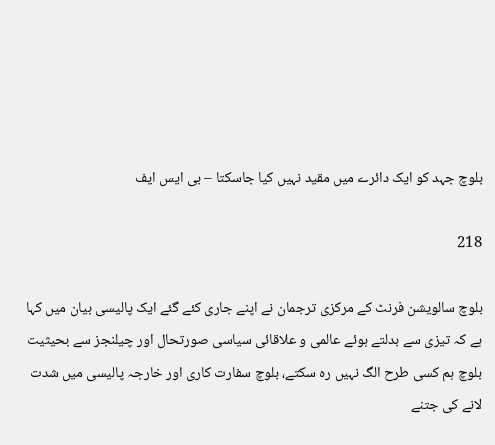بلوچ جہد کو ایک دائرے میں مقید نہیں کیا جاسکتا – بی ایس ایف

218

بلوچ سالویشن فرنٹ کے مرکزی ترجمان نے اپنے جاری کئے گئے ایک پالیسی بیان میں کہا ہے کہ تیزی سے بدلتے ہوئے عالمی و علاقائی سیاسی صورتحال اور چیلنجز سے بحیثیت بلوچ ہم کسی طرح الگ نہیں رہ سکتے، بلوچ سفارت کاری اور خارجہ پالیسی میں شدت لانے کی جتنے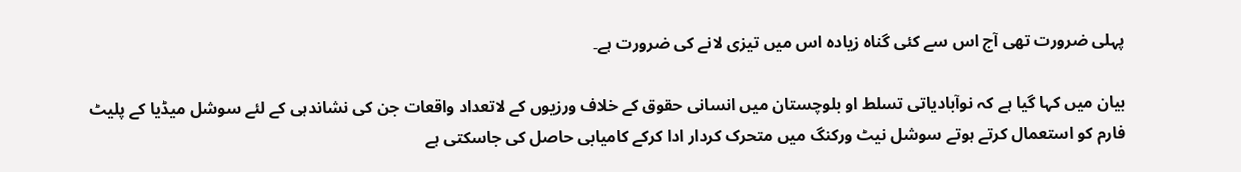پہلی ضرورت تھی آج اس سے کئی گناہ زیادہ اس میں تیزی لانے کی ضرورت ہے۔

بیان میں کہا گیا ہے کہ نوآبادیاتی تسلط او بلوچستان میں انسانی حقوق کے خلاف ورزیوں کے لاتعداد واقعات جن کی نشاندہی کے لئے سوشل میڈیا کے پلیٹ فارم کو استعمال کرتے ہوتے سوشل نیٹ ورکنگ میں متحرک کردار ادا کرکے کامیابی حاصل کی جاسکتی ہے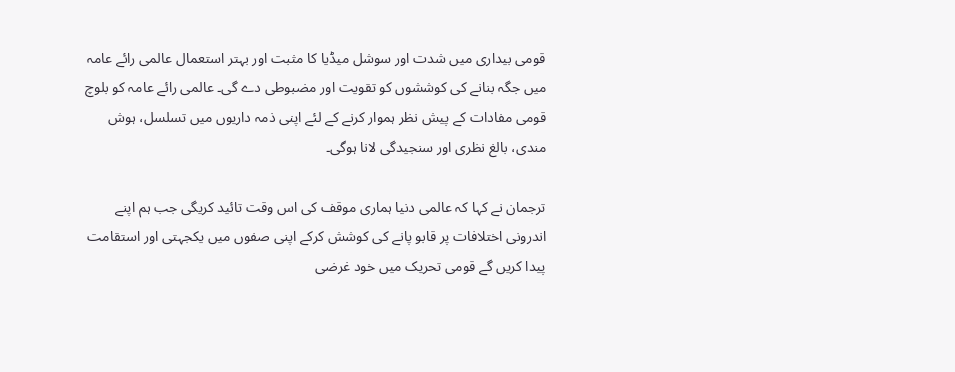قومی بیداری میں شدت اور سوشل میڈیا کا مثبت اور بہتر استعمال عالمی رائے عامہ میں جگہ بنانے کی کوششوں کو تقویت اور مضبوطی دے گی۔ عالمی رائے عامہ کو بلوچ قومی مفادات کے پیش نظر ہموار کرنے کے لئے اپنی ذمہ داریوں میں تسلسل، ہوش مندی، بالغ نظری اور سنجیدگی لانا ہوگی۔

ترجمان نے کہا کہ عالمی دنیا ہماری موقف کی اس وقت تائید کریگی جب ہم اپنے اندرونی اختلافات پر قابو پانے کی کوشش کرکے اپنی صفوں میں یکجہتی اور استقامت پیدا کریں گے قومی تحریک میں خود غرضی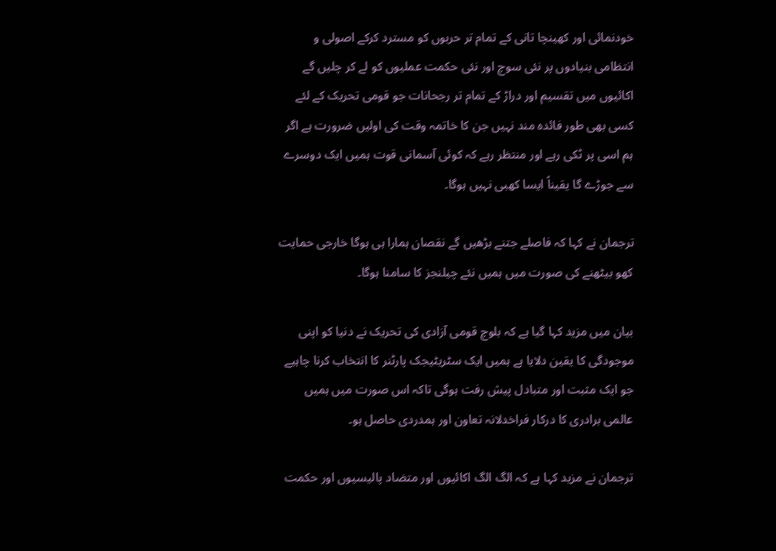خودنمائی اور کھینچا تانی کے تمام تر حربوں کو مسترد کرکے اصولی و انتظامی بنیادوں پر نئی سوچ اور نئی حکمت عملیوں کو لے کر چلیں گے اکائیوں میں تقسیم اور دراڑ کے تمام تر رجحانات جو قومی تحریک کے لئے کسی بھی طور فائدہ مند نہیں جن کا خاتمہ وقت کی اولیں ضرورت ہے اگر ہم اسی پر ٹکی رہے اور منتظر رہے کہ کوئی آسمانی قوت ہمیں ایک دوسرے سے جوڑے گا یقیناً ایسا کھبی نہیں ہوگا۔

ترجمان نے کہا کہ فاصلے جتنے بڑھیں گے نقصان ہمارا ہی ہوگا خارجی حمایت کھو بیٹھنے کی صورت میں ہمیں نئے چیلنجز کا سامنا ہوگا۔

بیان میں مزید کہا گیا ہے کہ بلوچ قومی آزادی کی تحریک نے دنیا کو اپنی موجودگی کا یقین دلایا ہے ہمیں ایک سٹریٹیجک پارٹنر کا انتخاب کرنا چاہیے جو ایک مثبت اور متبادل پیش رفت ہوگی تاکہ اس صورت میں ہمیں عالمی برادری کا درکار فراخدلانہ تعاون اور ہمدردی حاصل ہو۔

ترجمان نے مزید کہا ہے کہ الگ الگ اکائیوں اور متضاد پالیسیوں اور حکمت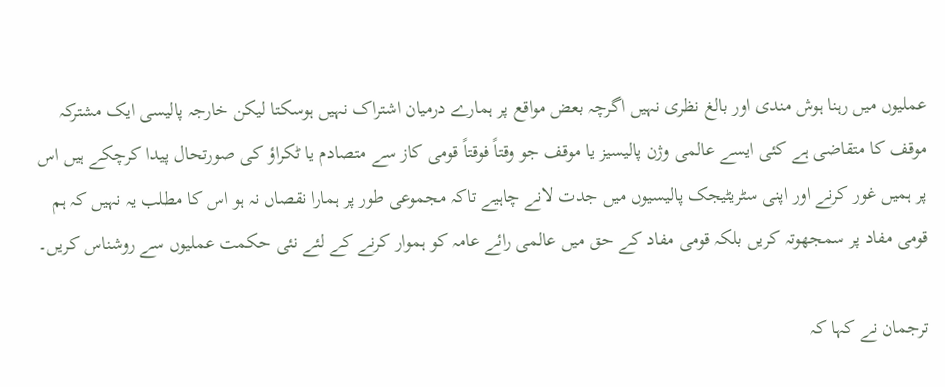عملیوں میں رہنا ہوش مندی اور بالغ نظری نہیں اگرچہ بعض مواقع پر ہمارے درمیان اشتراک نہیں ہوسکتا لیکن خارجہ پالیسی ایک مشترکہ موقف کا متقاضی ہے کئی ایسے عالمی وژن پالیسیز یا موقف جو وقتاً فوقتاً قومی کاز سے متصادم یا ٹکراؤ کی صورتحال پیدا کرچکے ہیں اس پر ہمیں غور کرنے اور اپنی سٹریٹیجک پالیسیوں میں جدت لانے چاہیے تاکہ مجموعی طور پر ہمارا نقصاں نہ ہو اس کا مطلب یہ نہیں کہ ہم قومی مفاد پر سمجھوتہ کریں بلکہ قومی مفاد کے حق میں عالمی رائے عامہ کو ہموار کرنے کے لئے نئی حکمت عملیوں سے روشناس کریں۔

ترجمان نے کہا کہ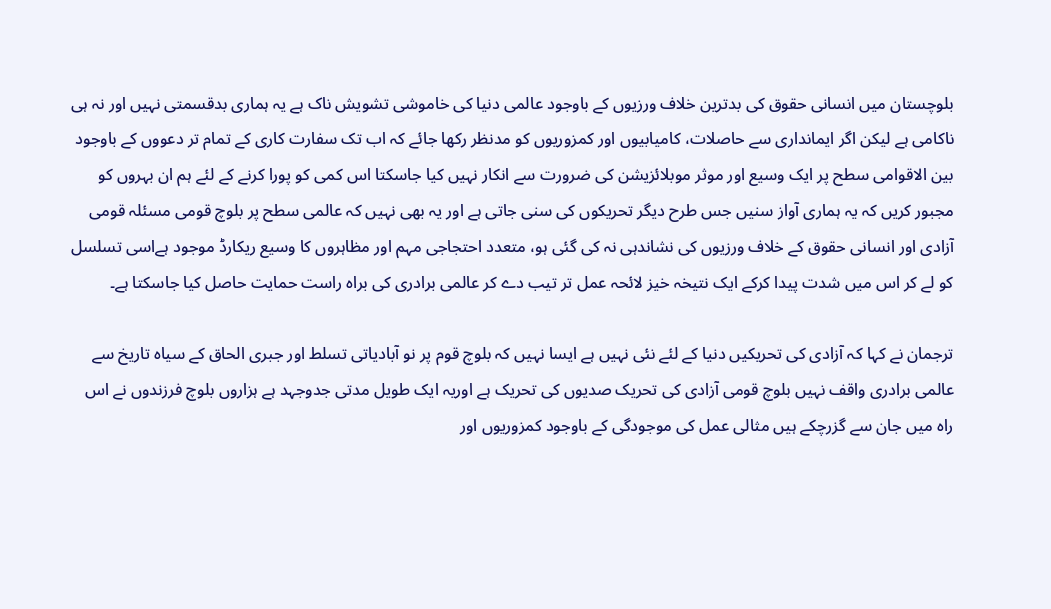بلوچستان میں انسانی حقوق کی بدترین خلاف ورزیوں کے باوجود عالمی دنیا کی خاموشی تشویش ناک ہے یہ ہماری بدقسمتی نہیں اور نہ ہی ناکامی ہے لیکن اگر ایمانداری سے حاصلات، کامیابیوں اور کمزوریوں کو مدنظر رکھا جائے کہ اب تک سفارت کاری کے تمام تر دعووں کے باوجود بین الاقوامی سطح پر ایک وسیع اور موثر موبلائزیشن کی ضرورت سے انکار نہیں کیا جاسکتا اس کمی کو پورا کرنے کے لئے ہم ان بہروں کو مجبور کریں کہ یہ ہماری آواز سنیں جس طرح دیگر تحریکوں کی سنی جاتی ہے اور یہ بھی نہیں کہ عالمی سطح پر بلوچ قومی مسئلہ قومی آزادی اور انسانی حقوق کے خلاف ورزیوں کی نشاندہی نہ کی گئی ہو، متعدد احتجاجی مہم اور مظاہروں کا وسیع ریکارڈ موجود ہےاسی تسلسل کو لے کر اس میں شدت پیدا کرکے ایک نتیخہ خیز لائحہ عمل تر تیب دے کر عالمی برادری کی براہ راست حمایت حاصل کیا جاسکتا ہے۔

ترجمان نے کہا کہ آزادی کی تحریکیں دنیا کے لئے نئی نہیں ہے ایسا نہیں کہ بلوچ قوم پر نو آبادیاتی تسلط اور جبری الحاق کے سیاہ تاریخ سے عالمی برادری واقف نہیں بلوچ قومی آزادی کی تحریک صدیوں کی تحریک ہے اوریہ ایک طویل مدتی جدوجہد ہے ہزاروں بلوچ فرزندوں نے اس راہ میں جان سے گزرچکے ہیں مثالی عمل کی موجودگی کے باوجود کمزوریوں اور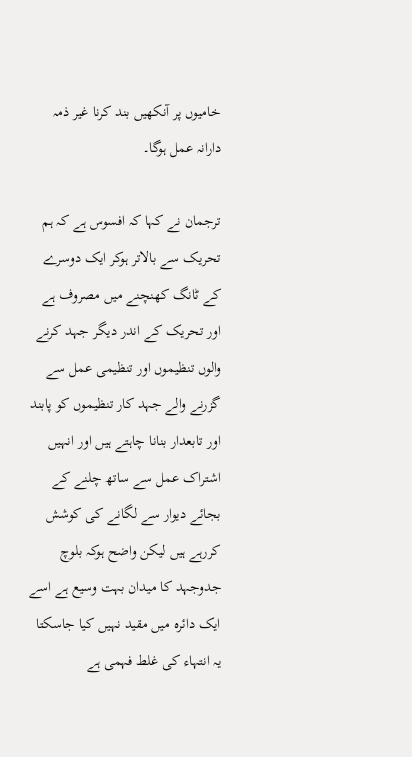خامیوں پر آنکھیں بند کرنا غیر ذمہ دارانہ عمل ہوگا۔

ترجمان نے کہا کہ افسوس ہے کہ ہم تحریک سے بالاتر ہوکر ایک دوسرے کے ٹانگ کھنچنے میں مصروف ہے اور تحریک کے اندر دیگر جہد کرنے والوں تنظیموں اور تنظیمی عمل سے گزرنے والے جہد کار تنظیموں کو پابند اور تابعدار بنانا چاہتے ہیں اور انہیں اشتراک عمل سے ساتھ چلنے کے بجائے دیوار سے لگانے کی کوشش کررہے ہیں لیکن واضح ہوکہ بلوچ جدوجہد کا میدان بہت وسیع ہے اسے ایک دائرہ میں مقید نہیں کیا جاسکتا یہ انتہاء کی غلط فہمی ہے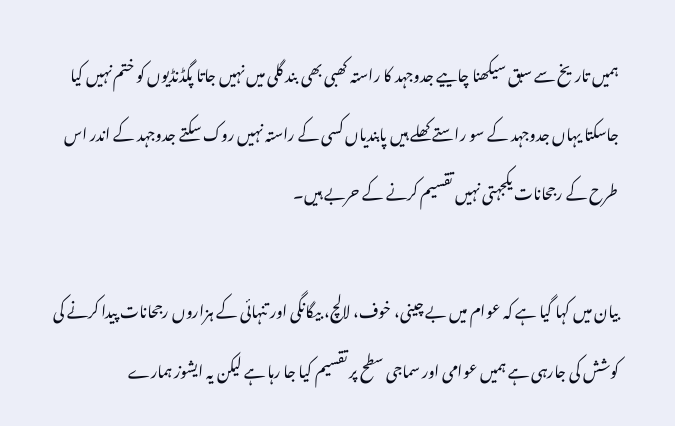ہمیں تاریخ سے سبق سیکھنا چاییے جدوجہد کا راستہ کھبی بھی بند گلی میں نہیں جاتا پگڈنڈیوں کو ختم نہیں کیا جاسکتا یہاں جدوجہد کے سو راستے کھلے ہیں پابندیاں کسی کے راستہ نہیں روک سکتے جدوجہد کے اندر اس طرح کے رجحانات یکجہتی نہیں تقسیم کرنے کے حربے ہیں۔

بیان میں کہا گیا ہے کہ عوام میں بے چینی، خوف، لالچ، بیگانگی اور تنہائی کے ہزاروں رجحانات پیدا کرنے کی کوشش کی جارہی ہے ہمیں عوامی اور سماجی سطح پر تقسیم کیا جا رہا ہے لیکن یہ ایشوز ہمارے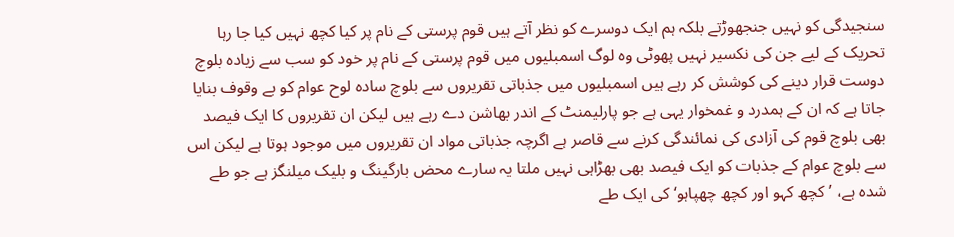سنجیدگی کو نہیں جنجھوڑتے بلکہ ہم ایک دوسرے کو نظر آتے ہیں قوم پرستی کے نام پر کیا کچھ نہیں کیا جا رہا تحریک کے لیے جن کی نکسیر نہیں پھوٹی وہ لوگ اسمبلیوں میں قوم پرستی کے نام پر خود کو سب سے زیادہ بلوچ دوست قرار دینے کی کوشش کر رہے ہیں اسمبلیوں میں جذباتی تقریروں سے بلوچ سادہ لوح عوام کو بے وقوف بنایا جاتا ہے کہ ان کے ہمدرد و غمخوار یہی ہے جو پارلیمنٹ کے اندر بھاشن دے رہے ہیں لیکن ان تقریروں کا ایک فیصد بھی بلوچ قوم کی آزادی کی نمائندگی کرنے سے قاصر ہے اگرچہ جذباتی مواد ان تقریروں میں موجود ہوتا ہے لیکن اس سے بلوچ عوام کے جذبات کو ایک فیصد بھی بھڑاہی نہیں ملتا یہ سارے محض بارگینگ و بلیک میلنگز ہے جو طے شدہ ہے، ’کچھ کہو اور کچھ چھپاہو‘ کی ایک طے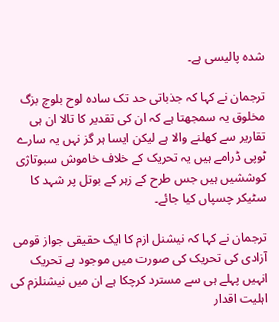شدہ پالیسی ہے۔

ترجمان نے کہا کہ جذباتی حد تک سادہ لوح بلوچ بزگ مخلوق یہ سمجھتا ہے کہ ان کی تقدیر کا تالا ان ہی تقاریر سے کھلنے والا ہے لیکن ایسا ہر گز نہں یہ سارے ٹوپی ڈرامے ہیں یہ تحریک کے خلاف خاموش سبوتاژی کوششیں ہیں جس طرح کے زہر کے بوتل پر شہد کا سٹیکر چسپاں کیا جائے۔

ترجمان نے کہا کہ نیشنل ازم کا ایک حقیقی جواز قومی آزادی کی تحریک کی صورت میں موجود ہے تحریک انہیں پہلے ہی سے مسترد کرچکا ہے ان میں نیشنلزم کی اہلیت اقدار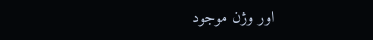اور وژن موجود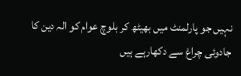نہیں جو پارلمنٹ میں بھیٹھ کر بلوچ عوام کو الہ دین کا جادوئی چراغ سے دکھارہے ہیں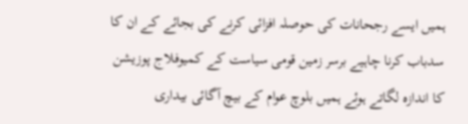ہمیں ایسے رجحانات کی حوصلہ افزائی کرنے کی بجائے کے ان کا سدباب کرنا چاہیے برسر زمین قومی سیاست کے کمیوفلاج پوزیشن کا اندازہ لگاتے ہوئے ہمیں بلوچ عوام کے بیچ آگائی بیداری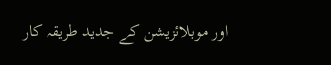اور موبلائزیشن کے جدید طریقہ کار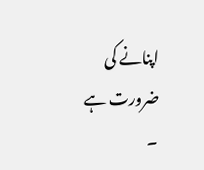اپنانے کی ضرورت ہے ۔